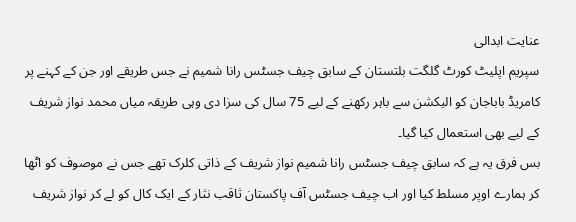عنایت ابدالی
سپریم اپلیٹ کورٹ گلگت بلتستان کے سابق چیف جسٹس رانا شمیم نے جس طریقے اور جن کے کہنے پر کامریڈ باباجان کو الیکشن سے باہر رکھنے کے لیے 75 سال کی سزا دی وہی طریقہ میاں محمد نواز شریف کے لیے بھی استعمال کیا گیا۔
بس فرق یہ ہے کہ سابق چیف جسٹس رانا شمیم نواز شریف کے ذاتی کلرک تھے جس نے موصوف کو اٹھا کر ہمارے اوپر مسلط کیا اور اب چیف جسٹس آف پاکستان ثاقب نثار کے ایک کال کو لے کر نواز شریف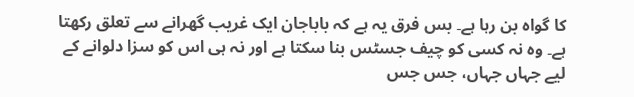کا گواہ بن رہا ہے۔ بس فرق یہ ہے کہ باباجان ایک غریب گھرانے سے تعلق رکھتا ہے۔ وہ نہ کسی کو چیف جسٹس بنا سکتا ہے اور نہ ہی اس کو سزا دلوانے کے لیے جہاں جہاں، جس جس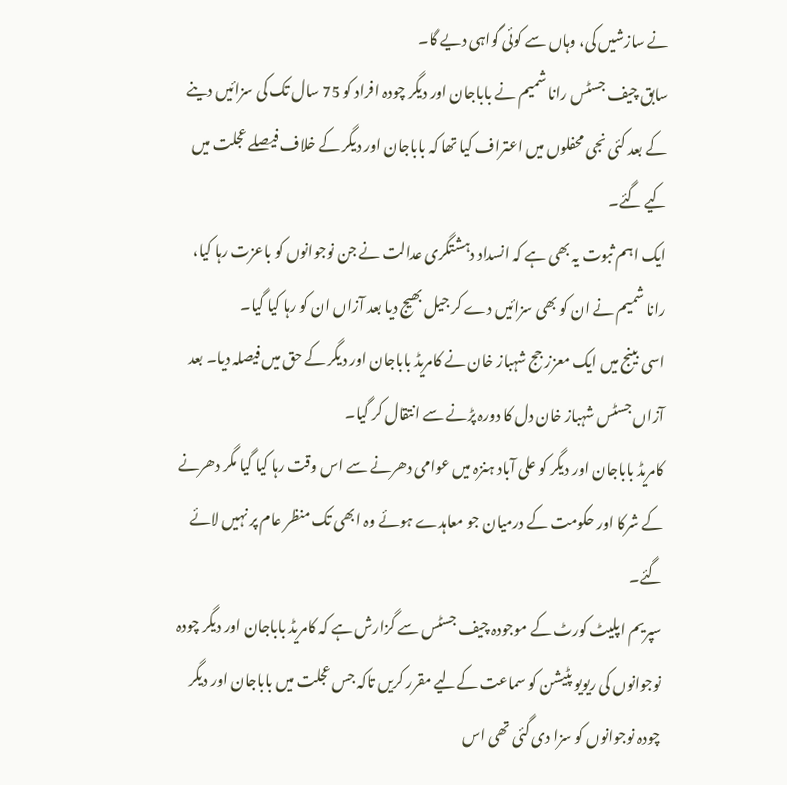نے سازشیں کی، وہاں سے کوئی گواہی دیے گا۔
سابق چیف جسٹس رانا شمیم نے باباجان اور دیگر چودہ افراد کو 75 سال تک کی سزائیں دینے کے بعد کئی نجی محفلوں میں اعتراف کیا تھا کہ باباجان اور دیگر کے خلاف فیصلے عجلت میں کیے گئے۔
ایک اہم ثبوت یہ بھی ہے کہ انسداد دہشتگری عدالت نے جن نوجوانوں کو باعزت رہا کیا، رانا شمیم نے ان کو بھی سزائیں دے کر جیل بھیج دیا بعد آزاں ان کو رہا کیا گیا۔
اسی بینج میں ایک معزز جج شہباز خان نے کامریڈ باباجان اور دیگر کے حق میں فیصلہ دیا۔ بعد آزاں جسٹس شہباز خان دل کا دورہ پڑنے سے انتقال کر گیا۔
کامریڈ باباجان اور دیگر کو علی آباد ہنزہ میں عوامی دھرنے سے اس وقت رہا کیا گیا مگر دھرنے کے شرکا اور حکومت کے درمیان جو معاہدے ہوئے وہ ابھی تک منظر عام پر نہیں لائے گئے۔
سپریم اپلیٹ کورٹ کے موجودہ چیف جسٹس سے گزارش ہے کہ کامریڈ باباجان اور دیگر چودہ نوجوانوں کی ریویو پٹیشن کو سماعت کےلیے مقرر کریں تاکہ جس عجلت میں باباجان اور دیگر چودہ نوجوانوں کو سزا دی گئی تھی اس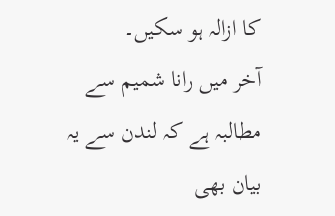کا ازالہ ہو سکیں۔
آخر میں رانا شمیم سے مطالبہ ہے کہ لندن سے یہ بیان بھی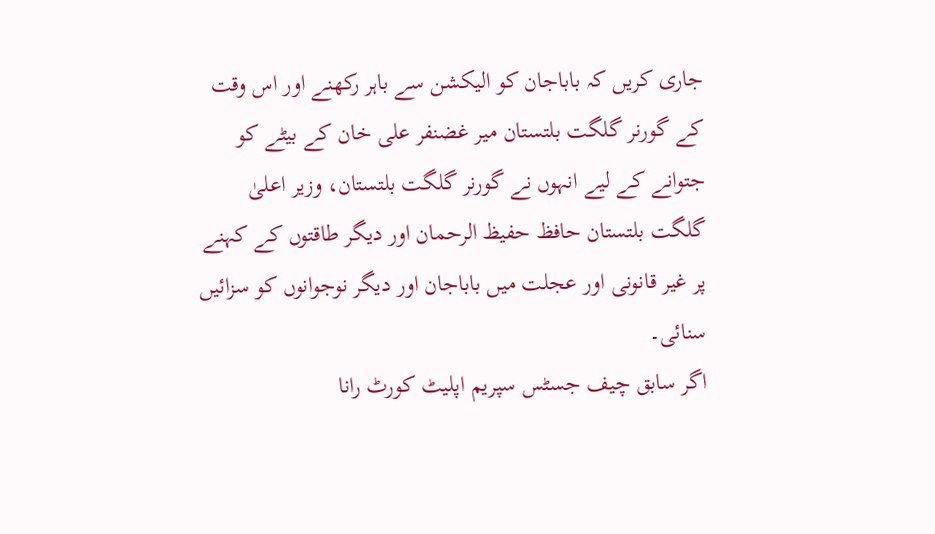جاری کریں کہ باباجان کو الیکشن سے باہر رکھنے اور اس وقت کے گورنر گلگت بلتستان میر غضنفر علی خان کے بیٹے کو جتوانے کے لیے انہوں نے گورنر گلگت بلتستان، وزیر اعلیٰ گلگت بلتستان حافظ حفیظ الرحمان اور دیگر طاقتوں کے کہنے پر غیر قانونی اور عجلت میں باباجان اور دیگر نوجوانوں کو سزائیں سنائی۔
اگر سابق چیف جسٹس سپریم اپلیٹ کورٹ رانا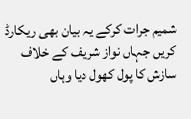شمیم جرات کرکے یہ بیان بھی ریکارڈ کریں جہاں نواز شریف کے خلاف سازش کا پول کھول دیا وہاں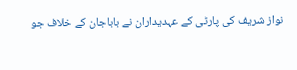نواز شریف کی پارٹی کے عہدیداران نے باباجان کے خلاف جو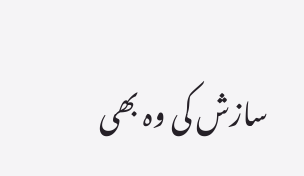سازش کی وہ بھی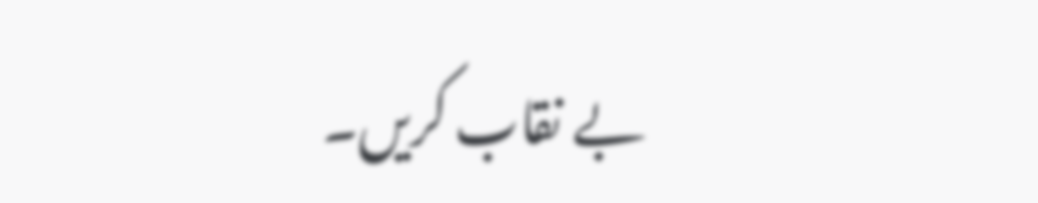بے نقاب کریں۔